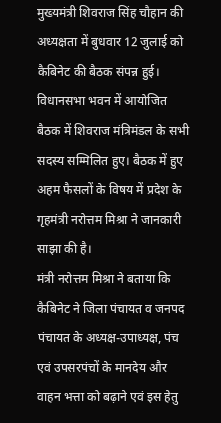मुख्यमंत्री शिवराज सिंह चौहान की अध्यक्षता में बुधवार 12 जुलाई को कैबिनेट की बैठक संपन्न हुई। विधानसभा भवन में आयोजित बैठक में शिवराज मंत्रिमंडल के सभी सदस्य सम्मिलित हुए। बैठक में हुए अहम फैसलों के विषय में प्रदेश के गृहमंत्री नरोत्तम मिश्रा ने जानकारी साझा की है।
मंत्री नरोत्तम मिश्रा ने बताया कि कैबिनेट ने जिला पंचायत व जनपद पंचायत के अध्यक्ष-उपाध्यक्ष, पंच एवं उपसरपंचों के मानदेय और वाहन भत्ता को बढ़ाने एवं इस हेतु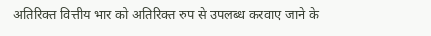अतिरिक्त वित्तीय भार को अतिरिक्त रुप से उपलब्ध करवाए जाने के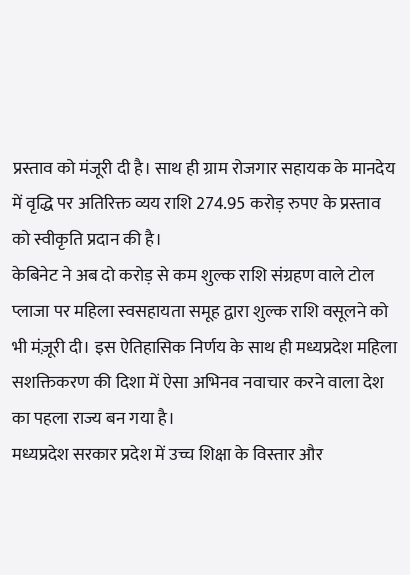प्रस्ताव को मंजूरी दी है। साथ ही ग्राम रोजगार सहायक के मानदेय में वृद्धि पर अतिरिक्त व्यय राशि 274.95 करोड़ रुपए के प्रस्ताव को स्वीकृति प्रदान की है।
केबिनेट ने अब दो करोड़ से कम शुल्क राशि संग्रहण वाले टोल प्लाजा पर महिला स्वसहायता समूह द्वारा शुल्क राशि वसूलने को भी मंज़ूरी दी। इस ऐतिहासिक निर्णय के साथ ही मध्यप्रदेश महिला सशक्तिकरण की दिशा में ऐसा अभिनव नवाचार करने वाला देश का पहला राज्य बन गया है।
मध्यप्रदेश सरकार प्रदेश में उच्च शिक्षा के विस्तार और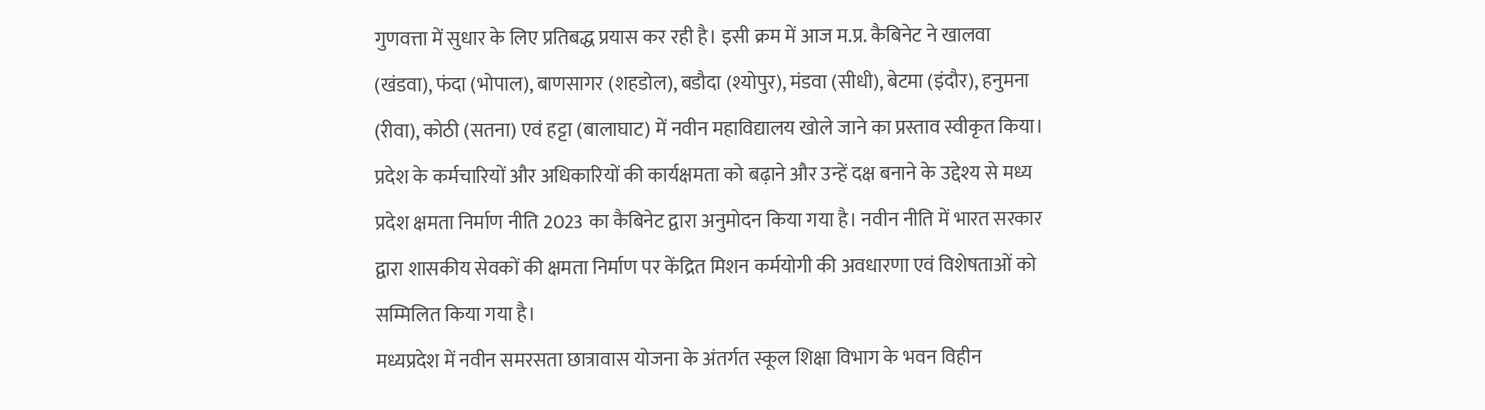गुणवत्ता में सुधार के लिए प्रतिबद्ध प्रयास कर रही है। इसी क्रम में आज म.प्र. कैबिनेट ने खालवा (खंडवा), फंदा (भोपाल), बाणसागर (शहडोल), बडौदा (श्योपुर), मंडवा (सीधी), बेटमा (इंदौर), हनुमना (रीवा), कोठी (सतना) एवं हट्टा (बालाघाट) में नवीन महाविद्यालय खोले जाने का प्रस्ताव स्वीकृत किया।
प्रदेश के कर्मचारियों और अधिकारियों की कार्यक्षमता को बढ़ाने और उन्हें दक्ष बनाने के उद्देश्य से मध्य प्रदेश क्षमता निर्माण नीति 2023 का कैबिनेट द्वारा अनुमोदन किया गया है। नवीन नीति में भारत सरकार द्वारा शासकीय सेवकों की क्षमता निर्माण पर केंद्रित मिशन कर्मयोगी की अवधारणा एवं विशेषताओं को सम्मिलित किया गया है।
मध्यप्रदेश में नवीन समरसता छात्रावास योजना के अंतर्गत स्कूल शिक्षा विभाग के भवन विहीन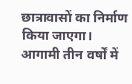छात्रावासों का निर्माण किया जाएगा। आगामी तीन वर्षों में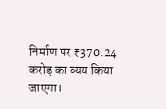निर्माण पर ₹370.24 करोड़ का व्यय किया जाएगा।